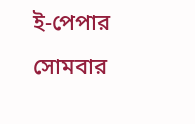ই-পেপার সোমবার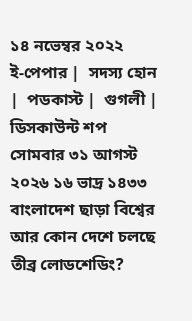১৪ নভেম্বর ২০২২
ই-পেপার |  সদস্য হোন |  পডকাস্ট |  গুগলী |  ডিসকাউন্ট শপ
সোমবার ৩১ আগস্ট ২০২৬ ১৬ ভাদ্র ১৪৩৩
বাংলাদেশ ছাড়া বিশ্বের আর কোন দেশে চলছে তীব্র লোডশেডিং?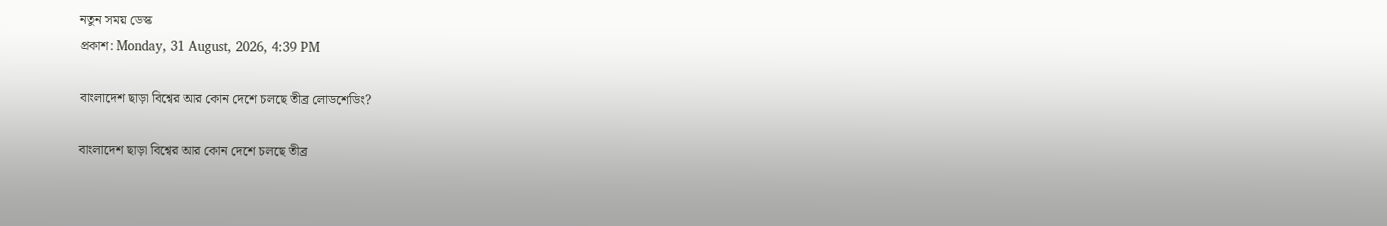নতুন সময় ডেস্ক
প্রকাশ: Monday, 31 August, 2026, 4:39 PM

বাংলাদেশ ছাড়া বিশ্বের আর কোন দেশে চলছে তীব্র লোডশেডিং?

বাংলাদেশ ছাড়া বিশ্বের আর কোন দেশে চলছে তীব্র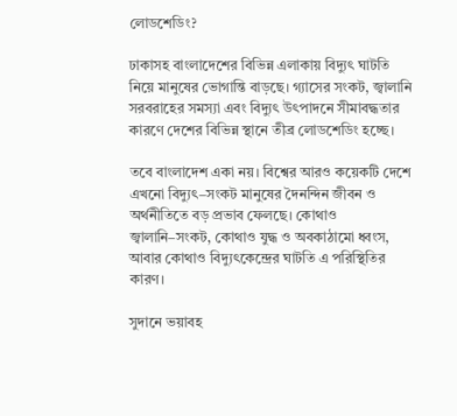লোডশেডিং?

ঢাকাসহ বাংলাদেশের বিভিন্ন এলাকায় বিদ্যুৎ ঘাটতি নিয়ে মানুষের ভোগান্তি বাড়ছে। গ্যাসের সংকট, জ্বালানি সরবরাহের সমস্যা এবং বিদ্যুৎ উৎপাদনে সীমাবদ্ধতার কারণে দেশের বিভিন্ন স্থানে তীব্র লোডশেডিং হচ্ছে।

তবে বাংলাদেশ একা নয়। বিশ্বের আরও কয়েকটি দেশে এখনো বিদ্যুৎ–সংকট মানুষের দৈনন্দিন জীবন ও অর্থনীতিতে বড় প্রভাব ফেলছে। কোথাও জ্বালানি–সংকট, কোথাও যুদ্ধ ও অবকাঠামো ধ্বংস, আবার কোথাও বিদ্যুৎকেন্দ্রের ঘাটতি এ পরিস্থিতির কারণ।

সুদানে ভয়াবহ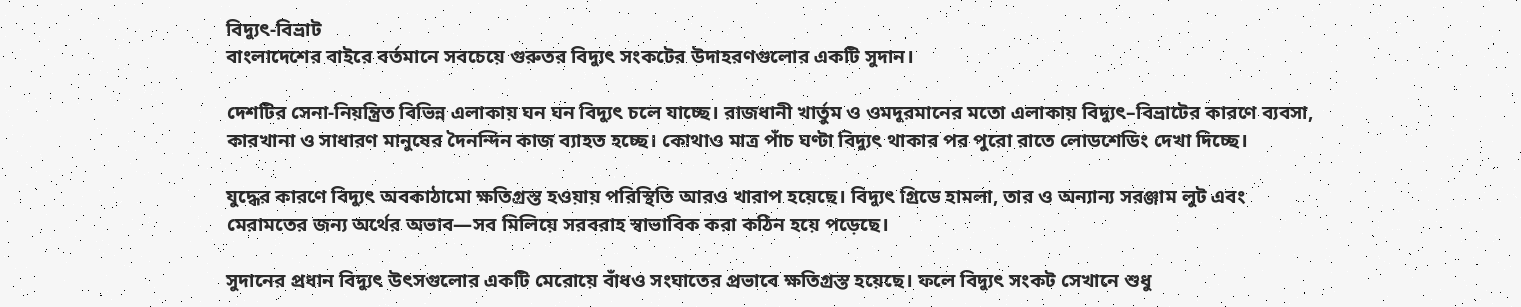বিদ্যুৎ-বিভ্রাট
বাংলাদেশের বাইরে বর্তমানে সবচেয়ে গুরুতর বিদ্যুৎ সংকটের উদাহরণগুলোর একটি সুদান।

দেশটির সেনা-নিয়ন্ত্রিত বিভিন্ন এলাকায় ঘন ঘন বিদ্যুৎ চলে যাচ্ছে। রাজধানী খার্তুম ও ওমদুরমানের মতো এলাকায় বিদ্যুৎ–বিভ্রাটের কারণে ব্যবসা, কারখানা ও সাধারণ মানুষের দৈনন্দিন কাজ ব্যাহত হচ্ছে। কোথাও মাত্র পাঁচ ঘণ্টা বিদ্যুৎ থাকার পর পুরো রাতে লোডশেডিং দেখা দিচ্ছে।

যুদ্ধের কারণে বিদ্যুৎ অবকাঠামো ক্ষতিগ্রস্ত হওয়ায় পরিস্থিতি আরও খারাপ হয়েছে। বিদ্যুৎ গ্রিডে হামলা, তার ও অন্যান্য সরঞ্জাম লুট এবং মেরামতের জন্য অর্থের অভাব—সব মিলিয়ে সরবরাহ স্বাভাবিক করা কঠিন হয়ে পড়েছে।

সুদানের প্রধান বিদ্যুৎ উৎসগুলোর একটি মেরোয়ে বাঁধও সংঘাতের প্রভাবে ক্ষতিগ্রস্ত হয়েছে। ফলে বিদ্যুৎ সংকট সেখানে শুধু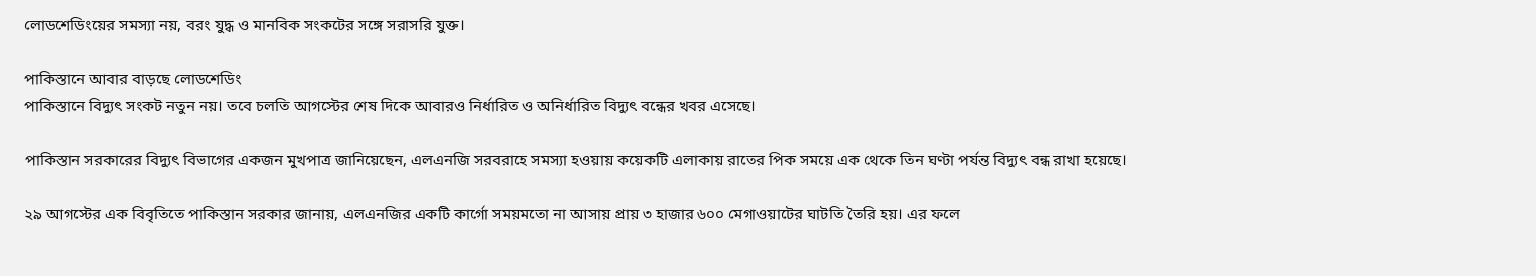লোডশেডিংয়ের সমস্যা নয়, বরং যুদ্ধ ও মানবিক সংকটের সঙ্গে সরাসরি যুক্ত।

পাকিস্তানে আবার বাড়ছে লোডশেডিং
পাকিস্তানে বিদ্যুৎ সংকট নতুন নয়। তবে চলতি আগস্টের শেষ দিকে আবারও নির্ধারিত ও অনির্ধারিত বিদ্যুৎ বন্ধের খবর এসেছে।

পাকিস্তান সরকারের বিদ্যুৎ বিভাগের একজন মুখপাত্র জানিয়েছেন, এলএনজি সরবরাহে সমস্যা হওয়ায় কয়েকটি এলাকায় রাতের পিক সময়ে এক থেকে তিন ঘণ্টা পর্যন্ত বিদ্যুৎ বন্ধ রাখা হয়েছে।

২৯ আগস্টের এক বিবৃতিতে পাকিস্তান সরকার জানায়, এলএনজির একটি কার্গো সময়মতো না আসায় প্রায় ৩ হাজার ৬০০ মেগাওয়াটের ঘাটতি তৈরি হয়। এর ফলে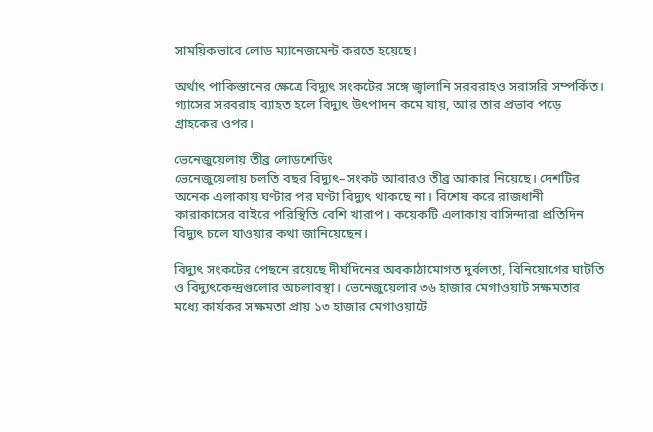সাময়িকভাবে লোড ম্যানেজমেন্ট করতে হয়েছে।

অর্থাৎ পাকিস্তানের ক্ষেত্রে বিদ্যুৎ সংকটের সঙ্গে জ্বালানি সরবরাহও সরাসরি সম্পর্কিত। গ্যাসের সরবরাহ ব্যাহত হলে বিদ্যুৎ উৎপাদন কমে যায়, আর তার প্রভাব পড়ে গ্রাহকের ওপর।

ভেনেজুয়েলায় তীব্র লোডশেডিং
ভেনেজুয়েলায় চলতি বছর বিদ্যুৎ–সংকট আবারও তীব্র আকার নিয়েছে। দেশটির অনেক এলাকায় ঘণ্টার পর ঘণ্টা বিদ্যুৎ থাকছে না। বিশেষ করে রাজধানী কারাকাসের বাইরে পরিস্থিতি বেশি খারাপ। কয়েকটি এলাকায় বাসিন্দারা প্রতিদিন বিদ্যুৎ চলে যাওয়ার কথা জানিয়েছেন।

বিদ্যুৎ সংকটের পেছনে রয়েছে দীর্ঘদিনের অবকাঠামোগত দুর্বলতা, বিনিয়োগের ঘাটতি ও বিদ্যুৎকেন্দ্রগুলোর অচলাবস্থা। ভেনেজুয়েলার ৩৬ হাজার মেগাওয়াট সক্ষমতার মধ্যে কার্যকর সক্ষমতা প্রায় ১৩ হাজার মেগাওয়াটে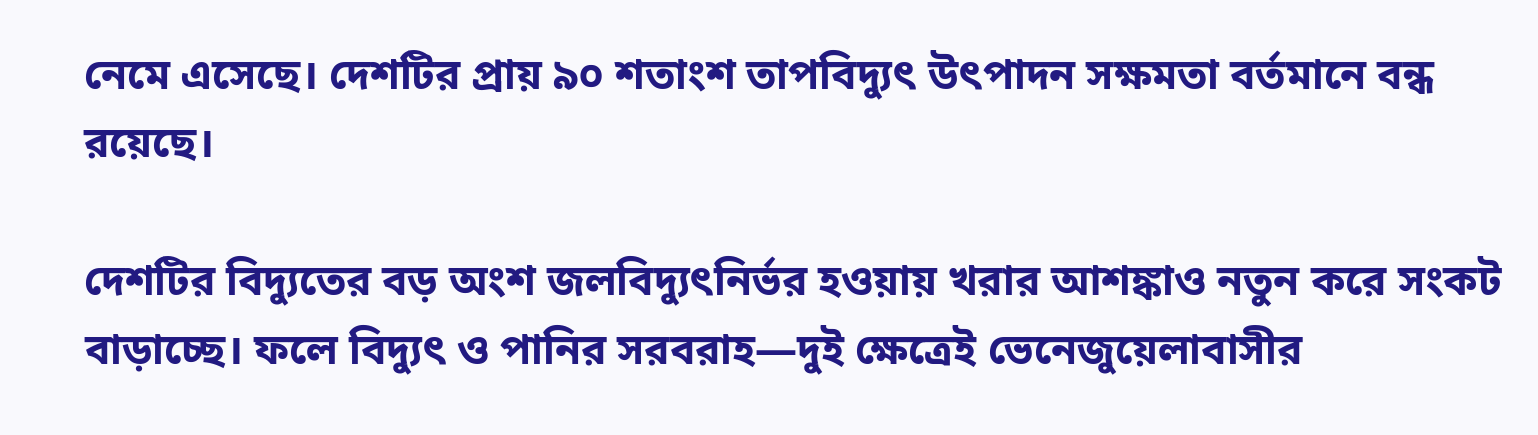নেমে এসেছে। দেশটির প্রায় ৯০ শতাংশ তাপবিদ্যুৎ উৎপাদন সক্ষমতা বর্তমানে বন্ধ রয়েছে।

দেশটির বিদ্যুতের বড় অংশ জলবিদ্যুৎনির্ভর হওয়ায় খরার আশঙ্কাও নতুন করে সংকট বাড়াচ্ছে। ফলে বিদ্যুৎ ও পানির সরবরাহ—দুই ক্ষেত্রেই ভেনেজুয়েলাবাসীর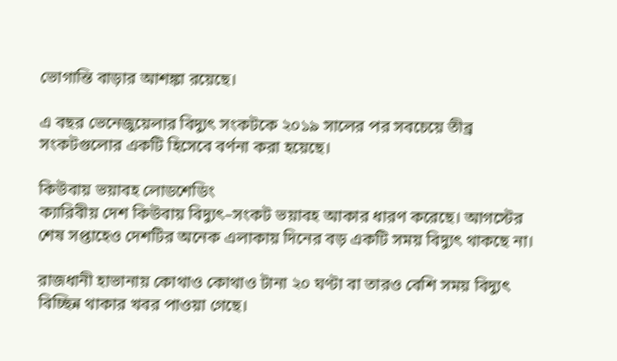ভোগান্তি বাড়ার আশঙ্কা রয়েছে।

এ বছর ভেনেজুয়েলার বিদ্যুৎ সংকটকে ২০১৯ সালের পর সবচেয়ে তীব্র সংকটগুলোর একটি হিসেবে বর্ণনা করা হয়েছে।

কিউবায় ভয়াবহ লোডশেডিং
ক্যারিবীয় দেশ কিউবায় বিদ্যুৎ–সংকট ভয়াবহ আকার ধারণ করেছে। আগস্টের শেষ সপ্তাহেও দেশটির অনেক এলাকায় দিনের বড় একটি সময় বিদ্যুৎ থাকছে না।

রাজধানী হাভানায় কোথাও কোথাও টানা ২০ ঘণ্টা বা তারও বেশি সময় বিদ্যুৎ বিচ্ছিন্ন থাকার খবর পাওয়া গেছে।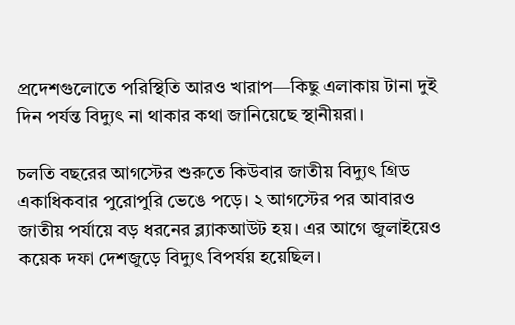প্রদেশগুলোতে পরিস্থিতি আরও খারাপ—কিছু এলাকায় টানা দুই দিন পর্যন্ত বিদ্যুৎ না থাকার কথা জানিয়েছে স্থানীয়রা।

চলতি বছরের আগস্টের শুরুতে কিউবার জাতীয় বিদ্যুৎ গ্রিড একাধিকবার পুরোপুরি ভেঙে পড়ে। ২ আগস্টের পর আবারও জাতীয় পর্যায়ে বড় ধরনের ব্ল্যাকআউট হয়। এর আগে জুলাইয়েও কয়েক দফা দেশজুড়ে বিদ্যুৎ বিপর্যয় হয়েছিল।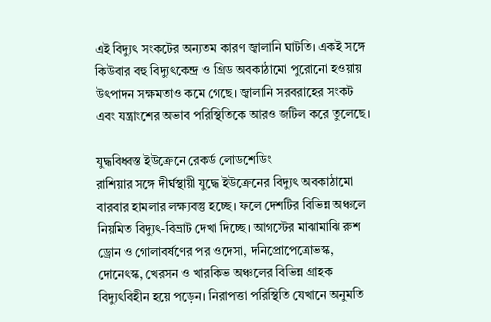এই বিদ্যুৎ সংকটের অন্যতম কারণ জ্বালানি ঘাটতি। একই সঙ্গে কিউবার বহু বিদ্যুৎকেন্দ্র ও গ্রিড অবকাঠামো পুরোনো হওয়ায় উৎপাদন সক্ষমতাও কমে গেছে। জ্বালানি সরবরাহের সংকট এবং যন্ত্রাংশের অভাব পরিস্থিতিকে আরও জটিল করে তুলেছে।

যুদ্ধবিধ্বস্ত ইউক্রেনে রেকর্ড লোডশেডিং
রাশিয়ার সঙ্গে দীর্ঘস্থায়ী যুদ্ধে ইউক্রেনের বিদ্যুৎ অবকাঠামো বারবার হামলার লক্ষ্যবস্তু হচ্ছে। ফলে দেশটির বিভিন্ন অঞ্চলে নিয়মিত বিদ্যুৎ-বিভ্রাট দেখা দিচ্ছে। আগস্টের মাঝামাঝি রুশ ড্রোন ও গোলাবর্ষণের পর ওদেসা, দনিপ্রোপেত্রোভস্ক, দোনেৎস্ক, খেরসন ও খারকিভ অঞ্চলের বিভিন্ন গ্রাহক বিদ্যুৎবিহীন হয়ে পড়েন। নিরাপত্তা পরিস্থিতি যেখানে অনুমতি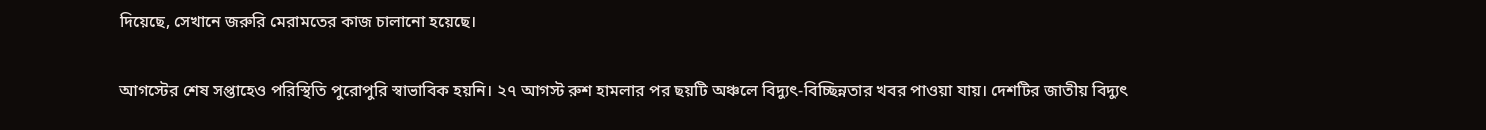দিয়েছে, সেখানে জরুরি মেরামতের কাজ চালানো হয়েছে।

আগস্টের শেষ সপ্তাহেও পরিস্থিতি পুরোপুরি স্বাভাবিক হয়নি। ২৭ আগস্ট রুশ হামলার পর ছয়টি অঞ্চলে বিদ্যুৎ-বিচ্ছিন্নতার খবর পাওয়া যায়। দেশটির জাতীয় বিদ্যুৎ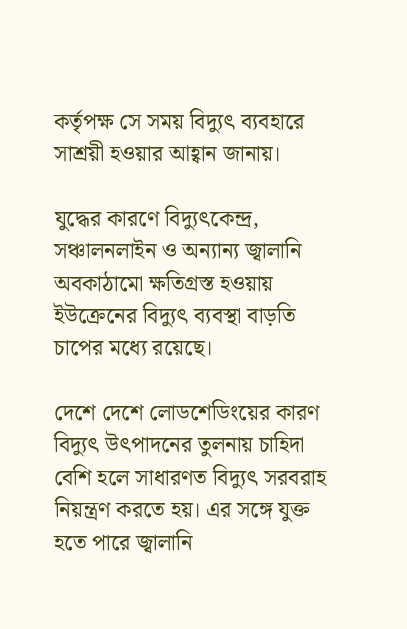কর্তৃপক্ষ সে সময় বিদ্যুৎ ব্যবহারে সাশ্রয়ী হওয়ার আহ্বান জানায়।

যুদ্ধের কারণে বিদ্যুৎকেন্দ্র, সঞ্চালনলাইন ও অন্যান্য জ্বালানি অবকাঠামো ক্ষতিগ্রস্ত হওয়ায় ইউক্রেনের বিদ্যুৎ ব্যবস্থা বাড়তি চাপের মধ্যে রয়েছে।

দেশে দেশে লোডশেডিংয়ের কারণ
বিদ্যুৎ উৎপাদনের তুলনায় চাহিদা বেশি হলে সাধারণত বিদ্যুৎ সরবরাহ নিয়ন্ত্রণ করতে হয়। এর সঙ্গে যুক্ত হতে পারে জ্বালানি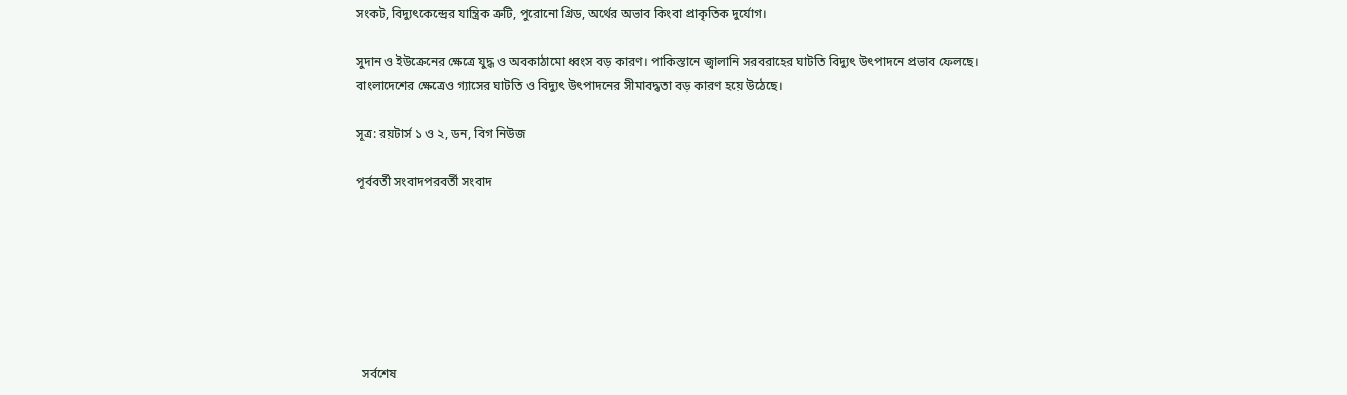সংকট, বিদ্যুৎকেন্দ্রের যান্ত্রিক ত্রুটি, পুরোনো গ্রিড, অর্থের অভাব কিংবা প্রাকৃতিক দুর্যোগ।

সুদান ও ইউক্রেনের ক্ষেত্রে যুদ্ধ ও অবকাঠামো ধ্বংস বড় কারণ। পাকিস্তানে জ্বালানি সরবরাহের ঘাটতি বিদ্যুৎ উৎপাদনে প্রভাব ফেলছে। বাংলাদেশের ক্ষেত্রেও গ্যাসের ঘাটতি ও বিদ্যুৎ উৎপাদনের সীমাবদ্ধতা বড় কারণ হয়ে উঠেছে।

সূত্র: রয়টার্স ১ ও ২, ডন, বিগ নিউজ

পূর্ববর্তী সংবাদপরবর্তী সংবাদ







  সর্বশেষ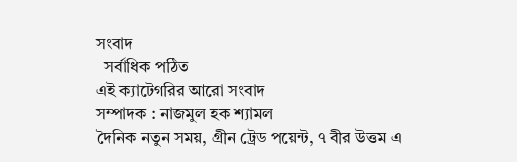সংবাদ
  সর্বাধিক পঠিত
এই ক্যাটেগরির আরো সংবাদ
সম্পাদক : নাজমুল হক শ্যামল
দৈনিক নতুন সময়, গ্রীন ট্রেড পয়েন্ট, ৭ বীর উত্তম এ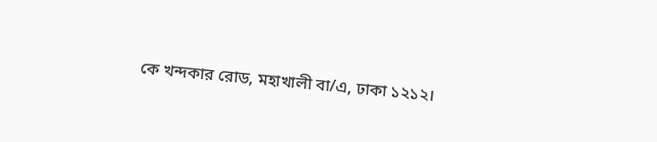কে খন্দকার রোড, মহাখালী বা/এ, ঢাকা ১২১২।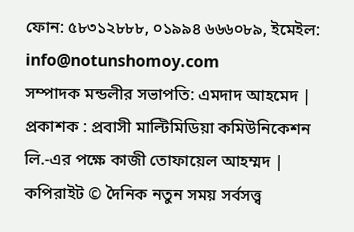ফোন: ৫৮৩১২৮৮৮, ০১৯৯৪ ৬৬৬০৮৯, ইমেইল: info@notunshomoy.com
সম্পাদক মন্ডলীর সভাপতি: এমদাদ আহমেদ | প্রকাশক : প্রবাসী মাল্টিমিডিয়া কমিউনিকেশন লি.-এর পক্ষে কাজী তোফায়েল আহম্মদ | কপিরাইট © দৈনিক নতুন সময় সর্বসত্ত্ব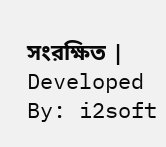সংরক্ষিত | Developed By: i2soft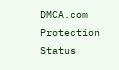DMCA.com Protection Status